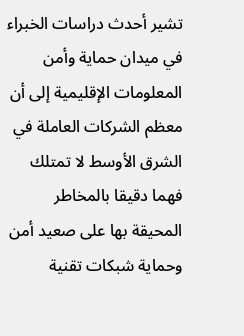تشير أحدث دراسات الخبراء في ميدان حماية وأمن المعلومات الإقليمية إلى أن معظم الشركات العاملة في الشرق الأوسط لا تمتلك فهما دقيقا بالمخاطر المحيقة بها على صعيد أمن وحماية شبكات تقنية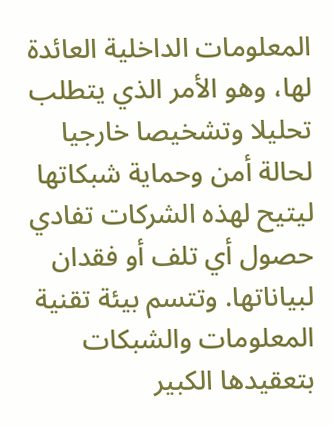المعلومات الداخلية العائدة لها، وهو الأمر الذي يتطلب تحليلا وتشخيصا خارجيا لحالة أمن وحماية شبكاتها ليتيح لهذه الشركات تفادي حصول أي تلف أو فقدان لبياناتها. وتتسم بيئة تقنية المعلومات والشبكات بتعقيدها الكبير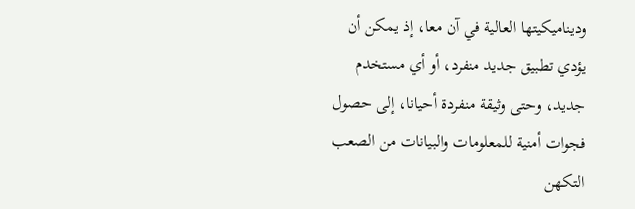وديناميكيتها العالية في آن معا، إذ يمكن أن يؤدي تطبيق جديد منفرد، أو أي مستخدم جديد، وحتى وثيقة منفردة أحيانا، إلى حصول فجوات أمنية للمعلومات والبيانات من الصعب التكهن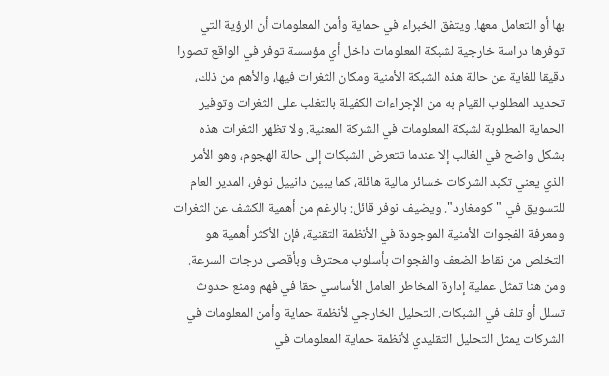بها أو التعامل معها. ويتفق الخبراء في حماية وأمن المعلومات أن الرؤية التي توفرها دراسة خارجية لشبكة المعلومات داخل أي مؤسسة توفر في الواقع تصورا دقيقا للغاية عن حالة هذه الشبكة الأمنية ومكان الثغرات فيها، والأهم من ذلك، تحديد المطلوب القيام به من الإجراءات الكفيلة بالتغلب على الثغرات وتوفير الحماية المطلوبة لشبكة المعلومات في الشركة المعنية. ولا تظهر الثغرات هذه بشكل واضح في الغالب إلا عندما تتعرض الشبكات إلى حالة الهجوم، وهو الأمر الذي يعني تكبد الشركات خسائر مالية هائلة، كما يبين دانييل نوفر، المدير العام للتسويق في "كومغارد". ويضيف نوفر قائل: بالرغم من أهمية الكشف عن الثغرات ومعرفة الفجوات الأمنية الموجودة في الأنظمة التقنية، فإن الأكثر أهمية هو التخلص من نقاط الضعف والفجوات بأسلوب محترف وبأقصى درجات السرعة. ومن هنا تمثل عملية إدارة المخاطر العامل الأساسي حقا في فهم ومنع حدوث تسلل أو تلف في الشبكات. التحليل الخارجي لأنظمة حماية وأمن المعلومات في الشركات يمثل التحليل التقليدي لأنظمة حماية المعلومات في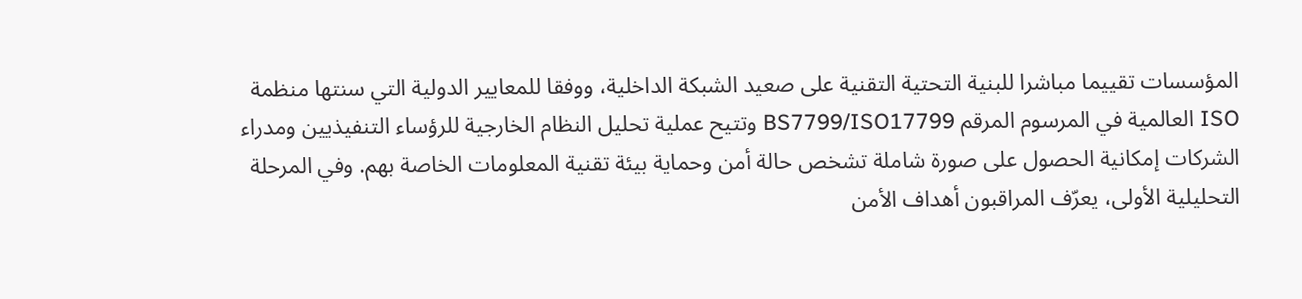المؤسسات تقييما مباشرا للبنية التحتية التقنية على صعيد الشبكة الداخلية، ووفقا للمعايير الدولية التي سنتها منظمة ISO العالمية في المرسوم المرقم BS7799/ISO17799 وتتيح عملية تحليل النظام الخارجية للرؤساء التنفيذيين ومدراء الشركات إمكانية الحصول على صورة شاملة تشخص حالة أمن وحماية بيئة تقنية المعلومات الخاصة بهم. وفي المرحلة التحليلية الأولى، يعرّف المراقبون أهداف الأمن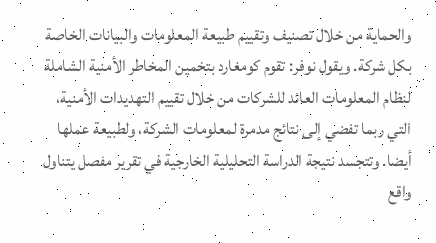والحماية من خلال تصنيف وتقييم طبيعة المعلومات والبيانات الخاصة بكل شركة. ويقول نوفر: تقوم كومغارد بتخمين المخاطر الأمنية الشاملة لنظام المعلومات العائد للشركات من خلال تقييم التهديدات الأمنية، التي ربما تفضي إلى نتائج مدمرة لمعلومات الشركة، ولطبيعة عملها أيضا. وتتجسد نتيجة الدراسة التحليلية الخارجية في تقرير مفصل يتناول واقع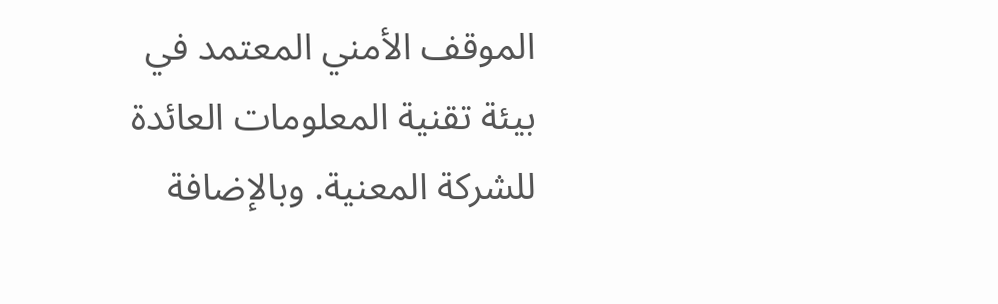الموقف الأمني المعتمد في بيئة تقنية المعلومات العائدة للشركة المعنية. وبالإضافة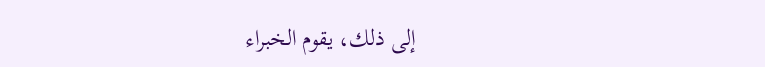إلى ذلك، يقوم الخبراء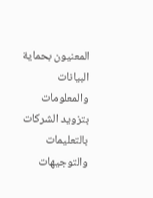المعنيون بحماية البيانات والمعلومات بتزويد الشركات بالتعليمات والتوجيهات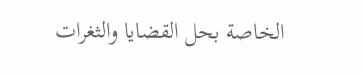الخاصة بحل القضايا والثغرات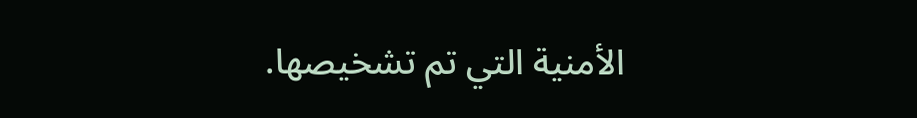الأمنية التي تم تشخيصها.